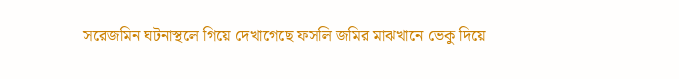সরেজমিন ঘটনাস্থলে গিয়ে দেখাগেছে ফসলি জমির মাঝখানে ভেকু দিয়ে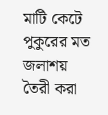মাটি কেটে পুকুরের মত জলাশয় তৈরী করা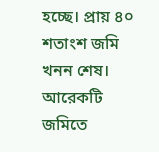হচ্ছে। প্রায় ৪০ শতাংশ জমি খনন শেষ। আরেকটি জমিতে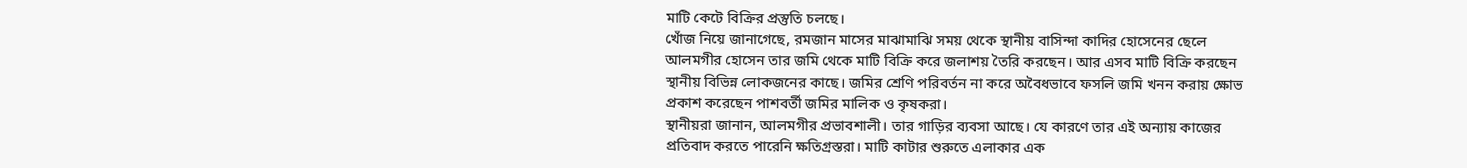মাটি কেটে বিক্রির প্রস্তুতি চলছে।
খোঁজ নিয়ে জানাগেছে, রমজান মাসের মাঝামাঝি সময় থেকে স্থানীয় বাসিন্দা কাদির হোসেনের ছেলে আলমগীর হোসেন তার জমি থেকে মাটি বিক্রি করে জলাশয় তৈরি করছেন। আর এসব মাটি বিক্রি করছেন স্থানীয় বিভিন্ন লোকজনের কাছে। জমির শ্রেণি পরিবর্তন না করে অবৈধভাবে ফসলি জমি খনন করায় ক্ষোভ প্রকাশ করেছেন পাশবর্তী জমির মালিক ও কৃষকরা।
স্থানীয়রা জানান, আলমগীর প্রভাবশালী। তার গাড়ির ব্যবসা আছে। যে কারণে তার এই অন্যায় কাজের প্রতিবাদ করতে পারেনি ক্ষতিগ্রস্তরা। মাটি কাটার শুরুতে এলাকার এক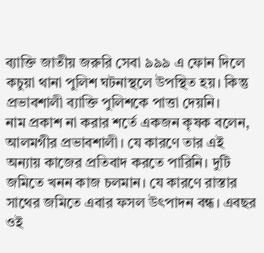ব্যাক্তি জাতীয় জরুরি সেবা ৯৯৯ এ ফোন দিলে কচুয়া থানা পুলিশ ঘটনাস্থলে উপস্থিত হয়। কিন্তু প্রভাবশালী ব্যাক্তি পুলিশকে পাত্তা দেয়নি।
নাম প্রকাশ না করার শর্তে একজন কৃষক বলেন, আলমগীর প্রভাবশালী। যে কারণে তার এই অন্যায় কাজের প্রতিবাদ করতে পারিনি। দুটি জমিতে খনন কাজ চলমান। যে কারণে রাস্তার সাথের জমিতে এবার ফসল উৎপাদন বন্ধ। এবছর ওই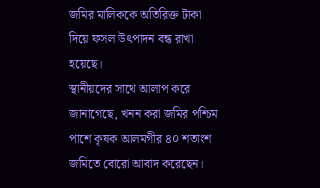জমির মালিককে অতিরিক্ত টাকা দিয়ে ফসল উৎপাদন বন্ধ রাখা হয়েছে।
স্থানীয়দের সাথে আলাপ করে জানাগেছে, খনন করা জমির পশ্চিম পাশে কৃষক আলমগীর ৪০ শতাংশ জমিতে বোরো আবাদ করেছেন।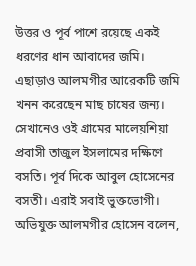উত্তর ও পূর্ব পাশে রয়েছে একই ধরণের ধান আবাদের জমি।
এছাড়াও আলমগীর আরেকটি জমি খনন করেছেন মাছ চাষের জন্য। সেখানেও ওই গ্রামের মালেয়শিয়া প্রবাসী তাজুল ইসলামের দক্ষিণে বসতি। পূর্ব দিকে আবুল হোসেনের বসতী। এরাই সবাই ভুক্তভোগী।
অভিযুক্ত আলমগীর হোসেন বলেন,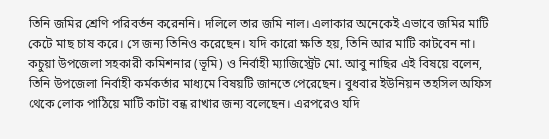তিনি জমির শ্রেণি পরিবর্তন করেননি। দলিলে তার জমি নাল। এলাকার অনেকেই এভাবে জমির মাটি কেটে মাছ চাষ করে। সে জন্য তিনিও করেছেন। যদি কারো ক্ষতি হয়, তিনি আর মাটি কাটবেন না।
কচুয়া উপজেলা সহকারী কমিশনার (ভূমি) ও নির্বাহী ম্যাজিস্ট্রেট মো. আবু নাছির এই বিষয়ে বলেন, তিনি উপজেলা নির্বাহী কর্মকর্তার মাধ্যমে বিষয়টি জানতে পেরেছেন। বুধবার ইউনিয়ন তহসিল অফিস থেকে লোক পাঠিয়ে মাটি কাটা বন্ধ রাখার জন্য বলেছেন। এরপরেও যদি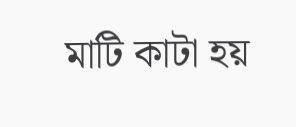মাটি কাটা হয়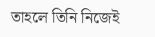তাহলে তিনি নিজেই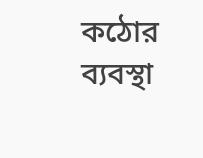কঠোর ব্যবস্থা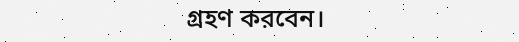গ্রহণ করবেন।